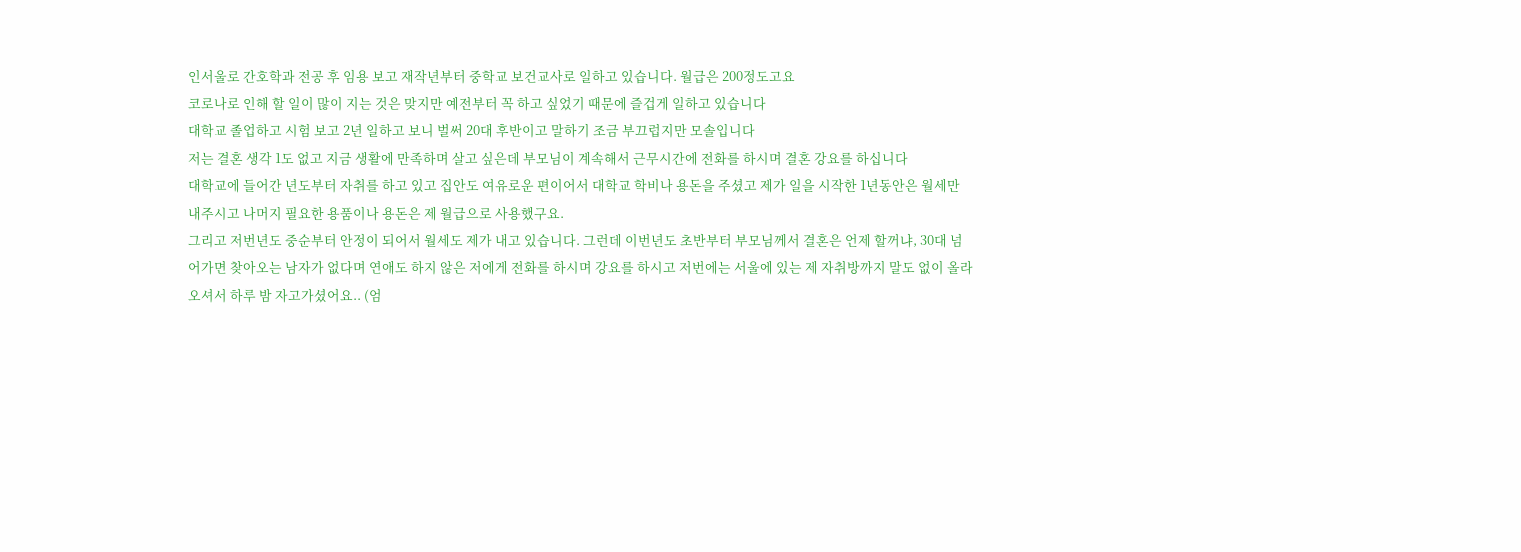인서울로 간호학과 전공 후 임용 보고 재작년부터 중학교 보건교사로 일하고 있습니다. 월급은 200정도고요
코로나로 인해 할 일이 많이 지는 것은 맞지만 예전부터 꼭 하고 싶었기 때문에 즐겁게 일하고 있습니다
대학교 졸업하고 시험 보고 2년 일하고 보니 벌써 20대 후반이고 말하기 조금 부끄럽지만 모솔입니다
저는 결혼 생각 1도 없고 지금 생활에 만족하며 살고 싶은데 부모님이 계속해서 근무시간에 전화를 하시며 결혼 강요를 하십니다
대학교에 들어간 년도부터 자취를 하고 있고 집안도 여유로운 편이어서 대학교 학비나 용돈을 주셨고 제가 일을 시작한 1년동안은 월세만 내주시고 나머지 필요한 용품이나 용돈은 제 월급으로 사용했구요.
그리고 저번년도 중순부터 안정이 되어서 월세도 제가 내고 있습니다. 그런데 이번년도 초반부터 부모님께서 결혼은 언제 할꺼냐, 30대 넘어가면 찾아오는 남자가 없다며 연애도 하지 않은 저에게 전화를 하시며 강요를 하시고 저번에는 서울에 있는 제 자취방까지 말도 없이 올라오셔서 하루 밤 자고가셨어요.. (엄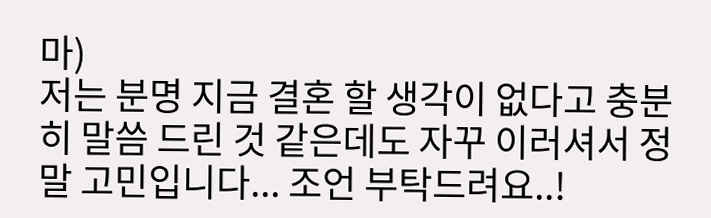마)
저는 분명 지금 결혼 할 생각이 없다고 충분히 말씀 드린 것 같은데도 자꾸 이러셔서 정말 고민입니다... 조언 부탁드려요..!